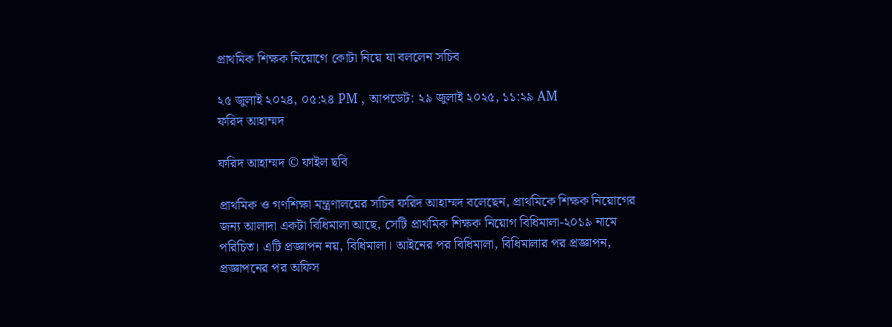প্রাথমিক শিক্ষক নিয়োগে কোটা নিয়ে যা বললেন সচিব

২৫ জুলাই ২০২৪, ০৫:২৪ PM , আপডেট: ২৯ জুলাই ২০২৫, ১১:২৯ AM
ফরিদ আহাম্মদ

ফরিদ আহাম্মদ © ফাইল ছবি

প্রাথমিক ও গণশিক্ষা মন্ত্রণালয়ের সচিব ফরিদ আহাম্মদ বলেছেন, প্রাথমিকে শিক্ষক নিয়োগের জন্য আলাদা একটা বিধিমালা আছে, সেটি প্রাথমিক শিক্ষক নিয়োগ বিধিমালা-২০১৯ নামে পরিচিত। এটি প্রজ্ঞাপন নয়, বিধিমালা। আইনের পর বিধিমালা, বিধিমালার পর প্রজ্ঞাপন, প্রজ্ঞাপনের পর অফিস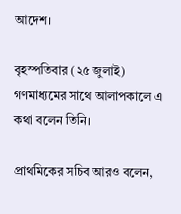আদেশ।

বৃহস্পতিবার (২৫ জুলাই) গণমাধ্যমের সাথে আলাপকালে এ কথা বলেন তিনি।

প্রাথমিকের সচিব আরও বলেন,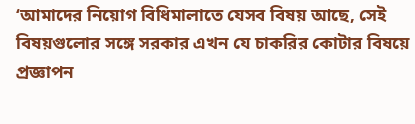‘আমাদের নিয়োগ বিধিমালাতে যেসব বিষয় আছে, সেই বিষয়গুলোর সঙ্গে সরকার এখন যে চাকরির কোটার বিষয়ে প্রজ্ঞাপন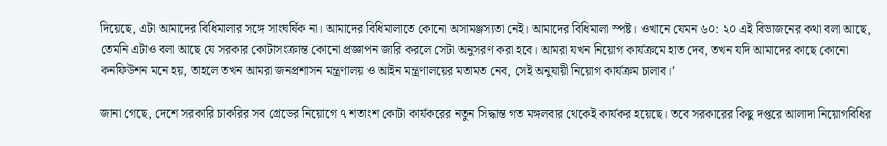দিয়েছে, এটা আমাদের বিধিমালার সঙ্গে সাংঘর্ষিক না। আমাদের বিধিমালাতে কোনো অসামঞ্জস্যতা নেই। আমাদের বিধিমালা স্পষ্ট। ওখানে যেমন ৬০: ২০ এই বিভাজনের কথা বলা আছে, তেমনি এটাও বলা আছে যে সরকার কোটাসংক্রান্ত কোনো প্রজ্ঞাপন জারি করলে সেটা অনুসরণ করা হবে। আমরা যখন নিয়োগ কার্যক্রমে হাত দেব, তখন যদি আমাদের কাছে কোনো কনফিউশন মনে হয়, তাহলে তখন আমরা জনপ্রশাসন মন্ত্রণালয় ও আইন মন্ত্রণালয়ের মতামত নেব, সেই অনুযায়ী নিয়োগ কার্যক্রম চালাব।’

জানা গেছে, দেশে সরকারি চাকরির সব গ্রেডের নিয়োগে ৭ শতাংশ কোটা কার্যকরের নতুন সিদ্ধান্ত গত মঙ্গলবার থেকেই কার্যকর হয়েছে। তবে সরকারের কিছু দপ্তরে আলাদা নিয়োগবিধির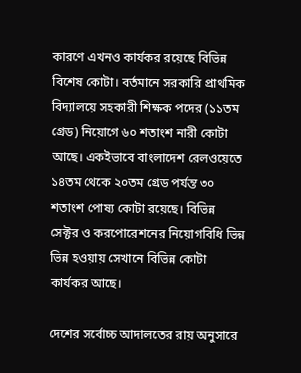কারণে এখনও কার্যকর রয়েছে বিভিন্ন বিশেষ কোটা। বর্তমানে সরকারি প্রাথমিক বিদ্যালয়ে সহকারী শিক্ষক পদের (১১তম গ্রেড) নিয়োগে ৬০ শতাংশ নারী কোটা আছে। একইভাবে বাংলাদেশ রেলওয়েতে ১৪তম থেকে ২০তম গ্রেড পর্যন্ত ৩০ শতাংশ পোষ্য কোটা রয়েছে। বিভিন্ন সেক্টর ও করপোরেশনের নিয়োগবিধি ভিন্ন ভিন্ন হওয়ায় সেখানে বিভিন্ন কোটা কার্যকর আছে।

দেশের সর্বোচ্চ আদালতের রায় অনুসারে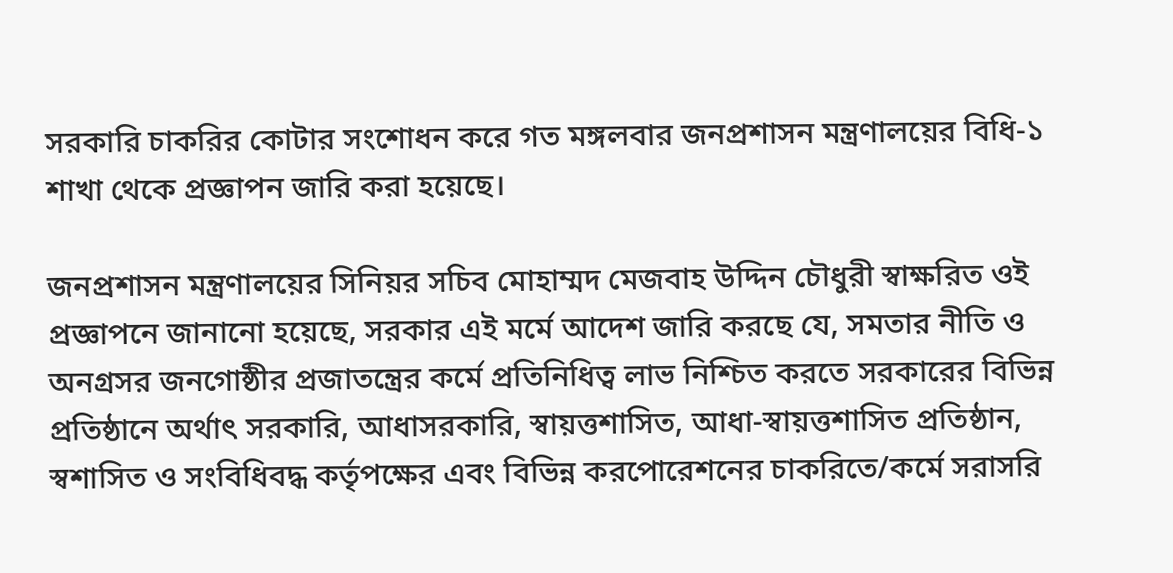সরকারি চাকরির কোটার সংশোধন করে গত মঙ্গলবার জনপ্রশাসন মন্ত্রণালয়ের বিধি-১ শাখা থেকে প্রজ্ঞাপন জারি করা হয়েছে।

জনপ্রশাসন মন্ত্রণালয়ের সিনিয়র সচিব মোহাম্মদ মেজবাহ উদ্দিন চৌধুরী স্বাক্ষরিত ওই প্রজ্ঞাপনে জানানো হয়েছে, সরকার এই মর্মে আদেশ জারি করছে যে, সমতার নীতি ও অনগ্রসর জনগোষ্ঠীর প্রজাতন্ত্রের কর্মে প্রতিনিধিত্ব লাভ নিশ্চিত করতে সরকারের বিভিন্ন প্রতিষ্ঠানে অর্থাৎ সরকারি, আধাসরকারি, স্বায়ত্তশাসিত, আধা-স্বায়ত্তশাসিত প্রতিষ্ঠান, স্বশাসিত ও সংবিধিবদ্ধ কর্তৃপক্ষের এবং বিভিন্ন করপোরেশনের চাকরিতে/কর্মে সরাসরি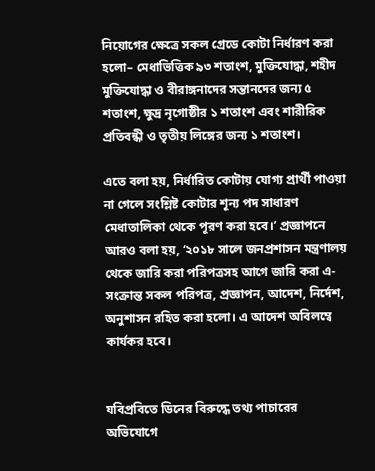নিয়োগের ক্ষেত্রে সকল গ্রেডে কোটা নির্ধারণ করা হলো– মেধাভিত্তিক ৯৩ শতাংশ, মুক্তিযোদ্ধা, শহীদ মুক্তিযোদ্ধা ও বীরাঙ্গনাদের সন্তানদের জন্য ৫ শতাংশ, ক্ষুদ্র নৃগোষ্ঠীর ১ শতাংশ এবং শারীরিক প্রতিবন্ধী ও তৃতীয় লিঙ্গের জন্য ১ শতাংশ।

এতে বলা হয়, নির্ধারিত কোটায় যোগ্য প্রার্থী পাওয়া না গেলে সংশ্লিষ্ট কোটার শূন্য পদ সাধারণ মেধাতালিকা থেকে পূরণ করা হবে।’ প্রজ্ঞাপনে আরও বলা হয়, ‘২০১৮ সালে জনপ্রশাসন মন্ত্রণালয় থেকে জারি করা পরিপত্রসহ আগে জারি করা এ-সংক্রান্ত সকল পরিপত্র, প্রজ্ঞাপন, আদেশ, নির্দেশ, অনুশাসন রহিত করা হলো। এ আদেশ অবিলম্বে কার্যকর হবে।


যবিপ্রবিতে ডিনের বিরুদ্ধে তথ্য পাচারের অভিযোগে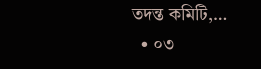তদন্ত কমিটি,…
  • ০৩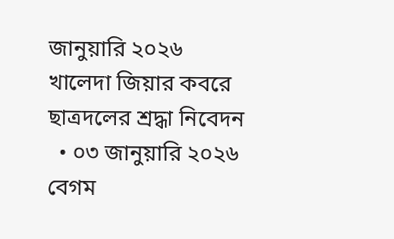জানুয়ারি ২০২৬
খালেদা জিয়ার কবরে ছাত্রদলের শ্রদ্ধা নিবেদন
  • ০৩ জানুয়ারি ২০২৬
বেগম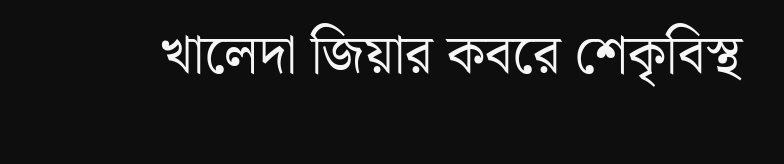খালেদা জিয়ার কবরে শেকৃবিস্থ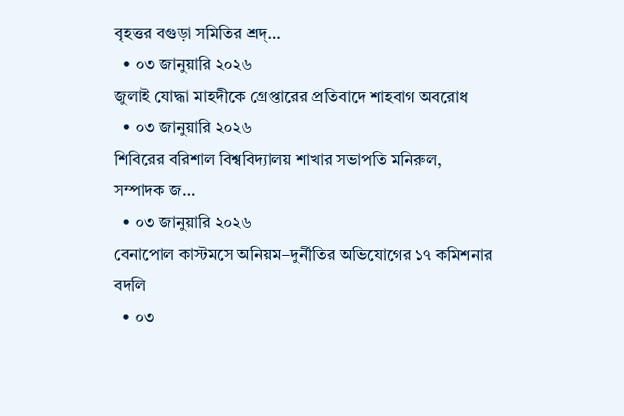বৃহত্তর বগুড়া সমিতির শ্রদ্…
  • ০৩ জানুয়ারি ২০২৬
জুলাই যোদ্ধা মাহদীকে গ্রেপ্তারের প্রতিবাদে শাহবাগ অবরোধ
  • ০৩ জানুয়ারি ২০২৬
শিবিরের বরিশাল বিশ্ববিদ্যালয় শাখার সভাপতি মনিরুল, সম্পাদক জ…
  • ০৩ জানুয়ারি ২০২৬
বেনাপোল কাস্টমসে অনিয়ম–দুর্নীতির অভিযোগের ১৭ কমিশনার বদলি
  • ০৩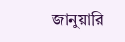জানুয়ারি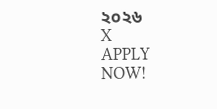২০২৬
X
APPLY
NOW!